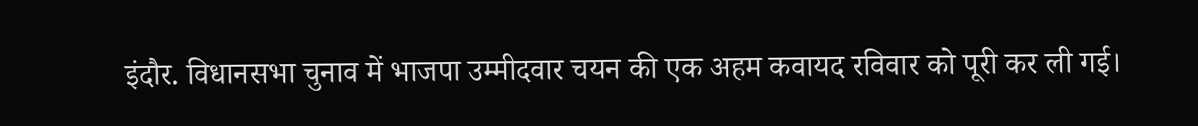इंदौर. विधानसभा चुनाव में भाजपा उम्मीदवार चयन की एक अहम कवायद रविवार को पूरी कर ली गई।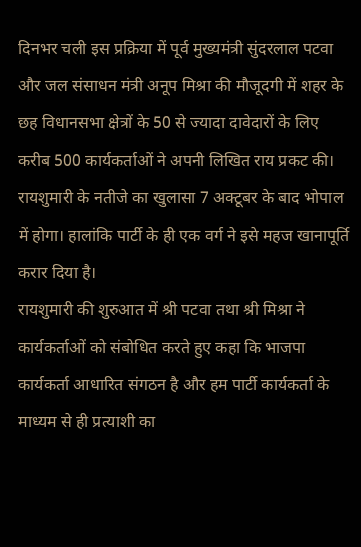दिनभर चली इस प्रक्रिया में पूर्व मुख्यमंत्री सुंदरलाल पटवा और जल संसाधन मंत्री अनूप मिश्रा की मौजूदगी में शहर के छह विधानसभा क्षेत्रों के 50 से ज्यादा दावेदारों के लिए करीब 500 कार्यकर्ताओं ने अपनी लिखित राय प्रकट की। रायशुमारी के नतीजे का खुलासा 7 अक्टूबर के बाद भोपाल में होगा। हालांकि पार्टी के ही एक वर्ग ने इसे महज खानापूर्ति करार दिया है।
रायशुमारी की शुरुआत में श्री पटवा तथा श्री मिश्रा ने कार्यकर्ताओं को संबोधित करते हुए कहा कि भाजपा कार्यकर्ता आधारित संगठन है और हम पार्टी कार्यकर्ता के माध्यम से ही प्रत्याशी का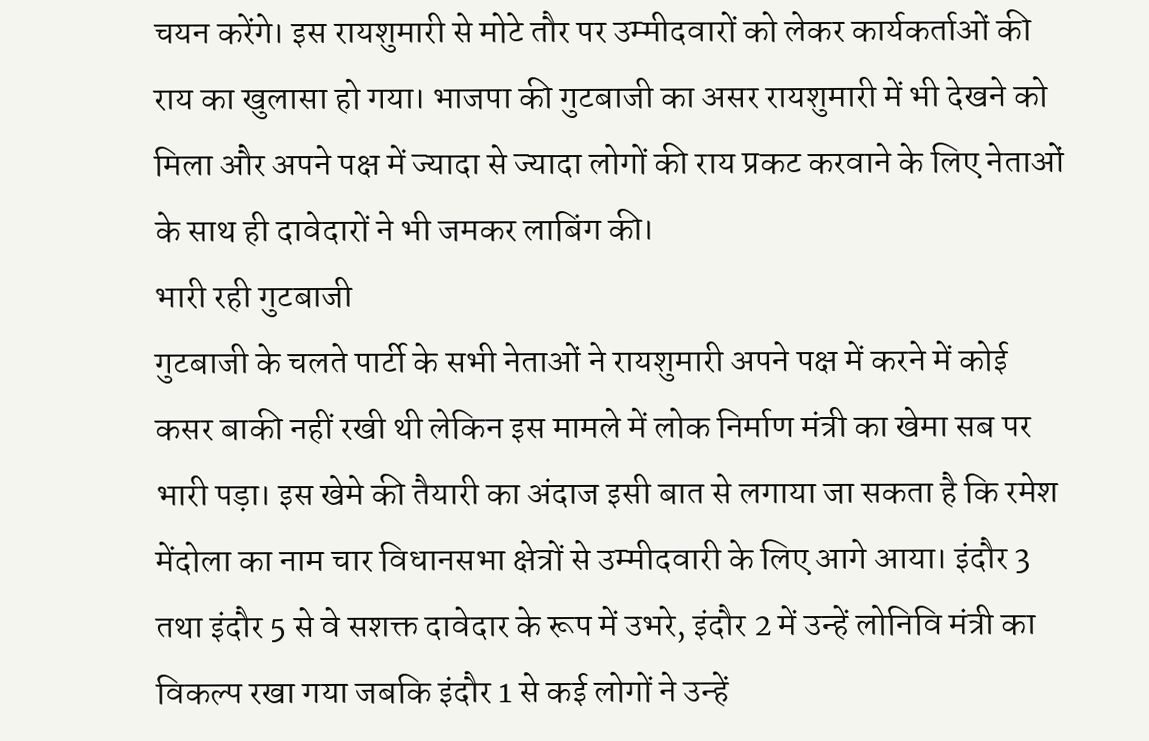चयन करेंगे। इस रायशुमारी से मोटे तौर पर उम्मीदवारों को लेकर कार्यकर्ताओं की राय का खुलासा हो गया। भाजपा की गुटबाजी का असर रायशुमारी में भी देखने को मिला और अपने पक्ष में ज्यादा से ज्यादा लोगों की राय प्रकट करवाने के लिए नेताओं के साथ ही दावेदारों ने भी जमकर लाबिंग की।
भारी रही गुटबाजी
गुटबाजी के चलते पार्टी के सभी नेताओं ने रायशुमारी अपने पक्ष में करने में कोई कसर बाकी नहीं रखी थी लेकिन इस मामले में लोक निर्माण मंत्री का खेमा सब पर भारी पड़ा। इस खेमे की तैयारी का अंदाज इसी बात से लगाया जा सकता है कि रमेश मेंदोला का नाम चार विधानसभा क्षेत्रों से उम्मीदवारी के लिए आगे आया। इंदौर 3 तथा इंदौर 5 से वे सशक्त दावेदार के रूप में उभरे, इंदौर 2 में उन्हें लोनिवि मंत्री का विकल्प रखा गया जबकि इंदौर 1 से कई लोगों ने उन्हें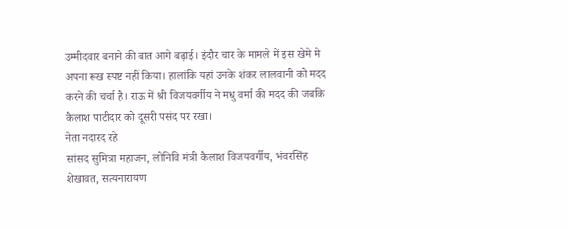उम्मीदवार बनाने की बात आगे बढ़ाई। इंदौर चार के मामले में इस खेमे मे अपना रूख स्पष्ट नहीं किया। हालांकि यहां उनके शंकर लालवानी को मदद करने की चर्चा है। राऊ में श्री विजयवर्गीय ने मधु वर्मा की मदद की जबकि कैलाश पाटीदार को दूसरी पसंद पर रखा।
नेता नदारद रहे
सांसद सुमित्रा महाजन, लोनिवि मंत्री कैलाश विजयवर्गीय, भंवरसिंह शेखावत, सत्यनारायण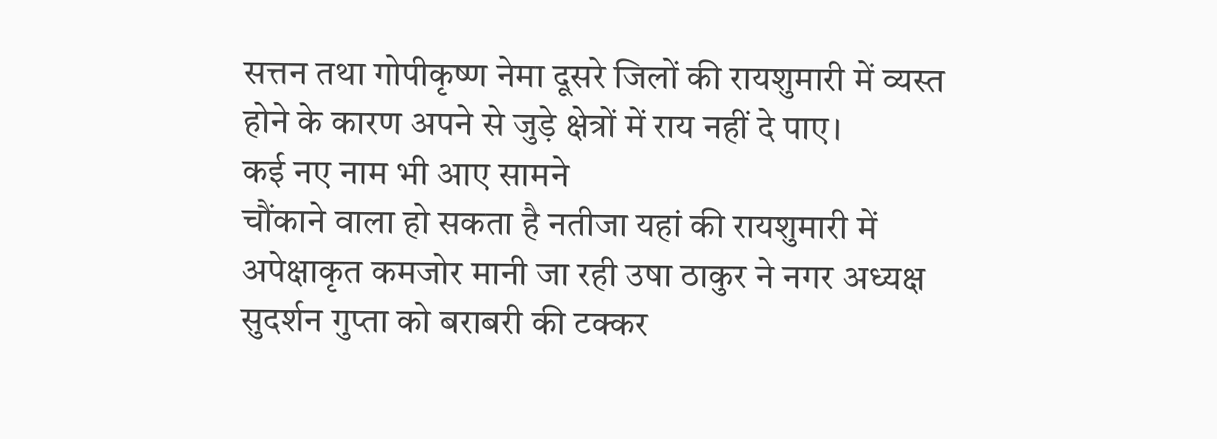सत्तन तथा गोपीकृष्ण नेमा दूसरे जिलों की रायशुमारी में व्यस्त होने के कारण अपने से जुड़े क्षेत्रों में राय नहीं दे पाए।
कई नए नाम भी आए सामने
चौंकाने वाला हो सकता है नतीजा यहां की रायशुमारी में अपेक्षाकृत कमजोर मानी जा रही उषा ठाकुर ने नगर अध्यक्ष सुदर्शन गुप्ता को बराबरी की टक्कर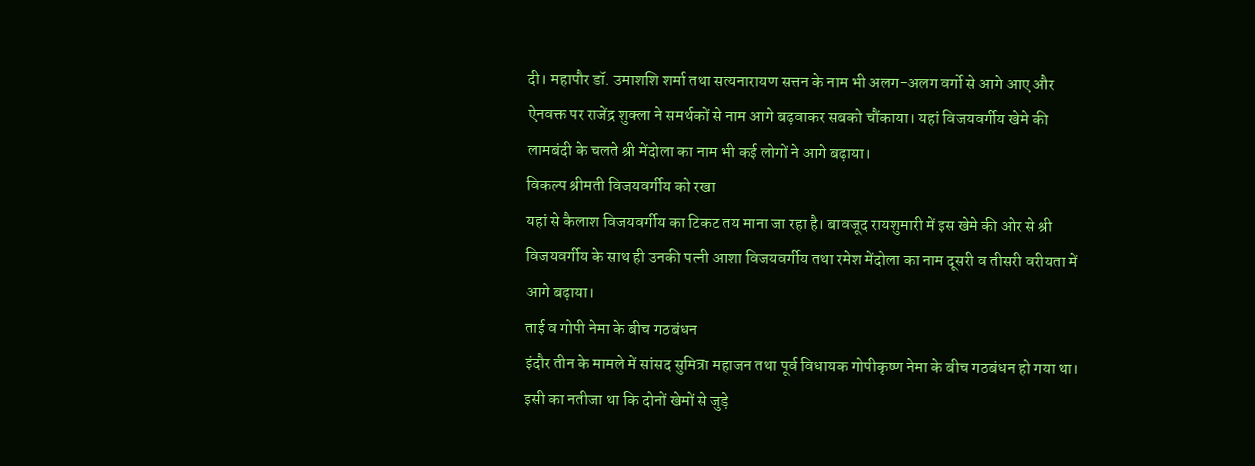दी। महापौर डॉ. उमाशशि शर्मा तथा सत्यनारायण सत्तन के नाम भी अलग-अलग वर्गो से आगे आए और ऐनवक्त पर राजेंद्र शुक्ला ने समर्थकों से नाम आगे बढ़वाकर सबको चौंकाया। यहां विजयवर्गीय खेमे की लामबंदी के चलते श्री मेंदोला का नाम भी कई लोगों ने आगे बढ़ाया।
विकल्प श्रीमती विजयवर्गीय को रखा
यहां से कैलाश विजयवर्गीय का टिकट तय माना जा रहा है। बावजूद रायशुमारी में इस खेमे की ओर से श्री विजयवर्गीय के साथ ही उनकी पत्नी आशा विजयवर्गीय तथा रमेश मेंदोला का नाम दूसरी व तीसरी वरीयता में आगे बढ़ाया।
ताई व गोपी नेमा के बीच गठबंधन
इंदौर तीन के मामले में सांसद सुमित्रा महाजन तथा पूर्व विधायक गोपीकृष्ण नेमा के बीच गठबंधन हो गया था। इसी का नतीजा था कि दोनों खेमों से जुड़े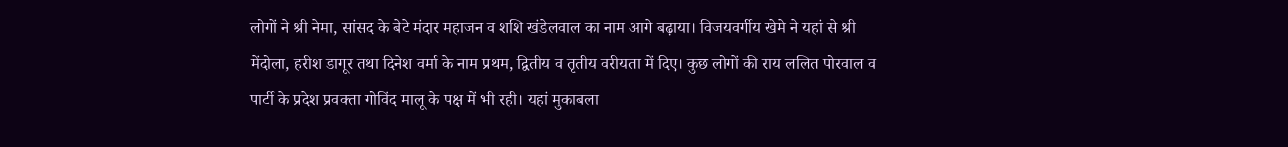लोगों ने श्री नेमा, सांसद के बेटे मंदार महाजन व शशि खंडेलवाल का नाम आगे बढ़ाया। विजयवर्गीय खेमे ने यहां से श्री मेंदोला, हरीश डागूर तथा दिनेश वर्मा के नाम प्रथम, द्वितीय व तृतीय वरीयता में दिए। कुछ लोगों की राय ललित पोरवाल व पार्टी के प्रदेश प्रवक्ता गोविंद मालू के पक्ष में भी रही। यहां मुकाबला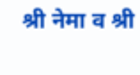श्री नेमा व श्री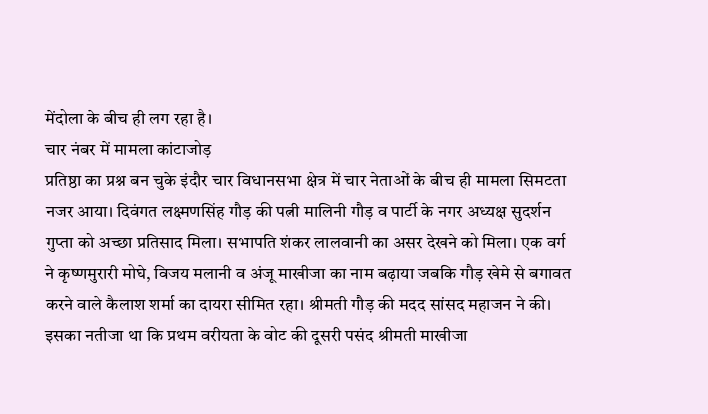मेंदोला के बीच ही लग रहा है।
चार नंबर में मामला कांटाजोड़
प्रतिष्ठा का प्रश्न बन चुके इंदौर चार विधानसभा क्षेत्र में चार नेताओं के बीच ही मामला सिमटता नजर आया। दिवंगत लक्ष्मणसिंह गौड़ की पत्नी मालिनी गौड़ व पार्टी के नगर अध्यक्ष सुदर्शन गुप्ता को अच्छा प्रतिसाद मिला। सभापति शंकर लालवानी का असर देखने को मिला। एक वर्ग ने कृष्णमुरारी मोघे, विजय मलानी व अंजू माखीजा का नाम बढ़ाया जबकि गौड़ खेमे से बगावत करने वाले कैलाश शर्मा का दायरा सीमित रहा। श्रीमती गौड़ की मदद सांसद महाजन ने की। इसका नतीजा था कि प्रथम वरीयता के वोट की दूसरी पसंद श्रीमती माखीजा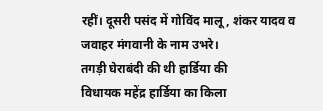रहीं। दूसरी पसंद में गोविंद मालू, शंकर यादव व जवाहर मंगवानी के नाम उभरे।
तगड़ी घेराबंदी की थी हार्डिया की
विधायक महेंद्र हार्डिया का किला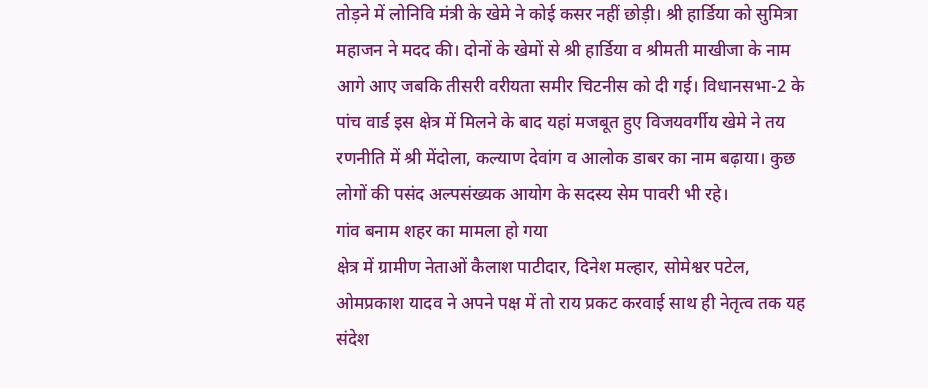तोड़ने में लोनिवि मंत्री के खेमे ने कोई कसर नहीं छोड़ी। श्री हार्डिया को सुमित्रा महाजन ने मदद की। दोनों के खेमों से श्री हार्डिया व श्रीमती माखीजा के नाम आगे आए जबकि तीसरी वरीयता समीर चिटनीस को दी गई। विधानसभा-2 के पांच वार्ड इस क्षेत्र में मिलने के बाद यहां मजबूत हुए विजयवर्गीय खेमे ने तय रणनीति में श्री मेंदोला, कल्याण देवांग व आलोक डाबर का नाम बढ़ाया। कुछ लोगों की पसंद अल्पसंख्यक आयोग के सदस्य सेम पावरी भी रहे।
गांव बनाम शहर का मामला हो गया
क्षेत्र में ग्रामीण नेताओं कैलाश पाटीदार, दिनेश मल्हार, सोमेश्वर पटेल, ओमप्रकाश यादव ने अपने पक्ष में तो राय प्रकट करवाई साथ ही नेतृत्व तक यह संदेश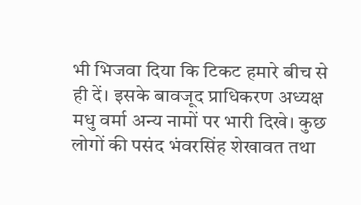भी भिजवा दिया कि टिकट हमारे बीच से ही दें। इसके बावजूद प्राधिकरण अध्यक्ष मधु वर्मा अन्य नामों पर भारी दिखे। कुछ लोगों की पसंद भंवरसिंह शेखावत तथा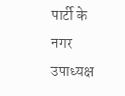पार्टी के नगर उपाध्यक्ष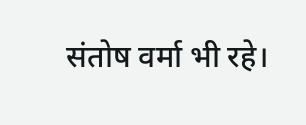संतोष वर्मा भी रहे।